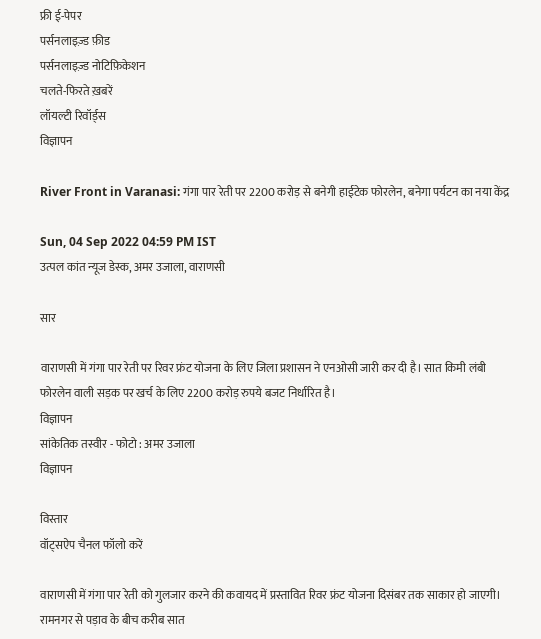फ्री ई-पेपर
पर्सनलाइज़्ड फ़ीड
पर्सनलाइज़्ड नोटिफ़िकेशन
चलते-फिरते ख़बरें
लॉयल्टी रिवॉर्ड्स
विज्ञापन

River Front in Varanasi: गंगा पार रेती पर 2200 करोड़ से बनेगी हाईटेक फोरलेन, बनेगा पर्यटन का नया केंद्र

Sun, 04 Sep 2022 04:59 PM IST
उत्पल कांत न्यूज डेस्क, अमर उजाला, वाराणसी

सार

वाराणसी में गंगा पार रेती पर रिवर फ्रंट योजना के लिए जिला प्रशासन ने एनओसी जारी कर दी है। सात किमी लंबी फोरलेन वाली सड़क पर खर्च के लिए 2200 करोड़ रुपये बजट निर्धारित है।
विज्ञापन
सांकेतिक तस्वीर - फोटो : अमर उजाला
विज्ञापन

विस्तार
वॉट्सऐप चैनल फॉलो करें

वाराणसी में गंगा पार रेती को गुलजार करने की कवायद में प्रस्तावित रिवर फ्रंट योजना दिसंबर तक साकार हो जाएगी। रामनगर से पड़ाव के बीच करीब सात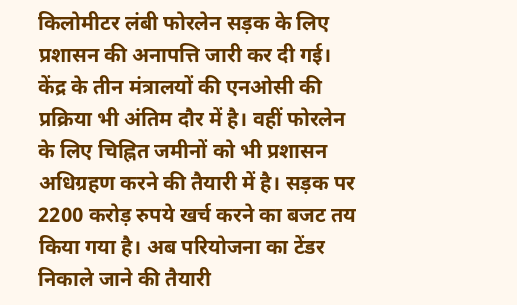किलोमीटर लंबी फोरलेन सड़क के लिए प्रशासन की अनापत्ति जारी कर दी गई। केंद्र के तीन मंत्रालयों की एनओसी की प्रक्रिया भी अंतिम दौर में है। वहीं फोरलेन के लिए चिह्नित जमीनों को भी प्रशासन अधिग्रहण करने की तैयारी में है। सड़क पर 2200 करोड़ रुपये खर्च करने का बजट तय किया गया है। अब परियोजना का टेंडर निकाले जाने की तैयारी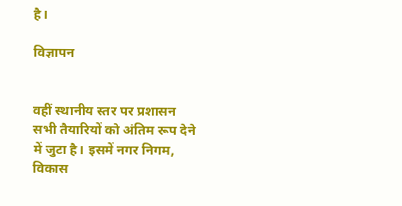है।

विज्ञापन


वहीं स्थानीय स्तर पर प्रशासन सभी तैयारियों को अंतिम रूप देने में जुटा है। इसमें नगर निगम, विकास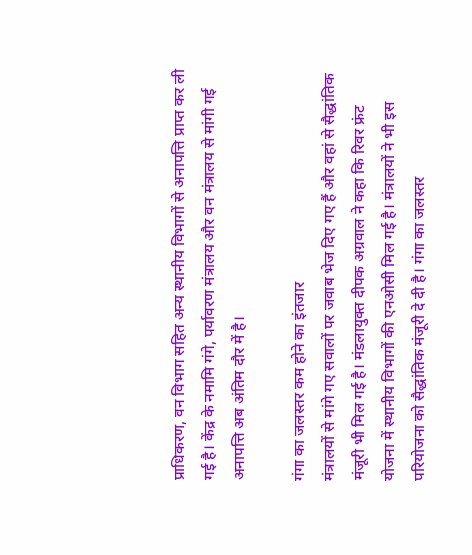प्राधिकरण, वन विभाग सहित अन्य स्थानीय विभागों से अनापत्ति प्राप्त कर ली गई है। केंद्र के नमामि गंगे, पर्यावरण मंत्रालय और वन मंत्रालय से मांगी गई अनापत्ति अब अंतिम दौर में है।

गंगा का जलस्तर कम होने का इंतजार
मंत्रालयों से मांगे गए सवालों पर जवाब भेज दिए गए हैं और वहां से सैद्धांतिक मंजूरी भी मिल गई है। मंडलायुक्त दीपक अग्रवाल ने कहा कि रिवर फ्रंट योजना में स्थानीय विभागों की एनओसी मिल गई है। मंत्रालयों ने भी इस परियोजना को सैद्धांतिक मंजूरी दे दी है। गंगा का जलस्तर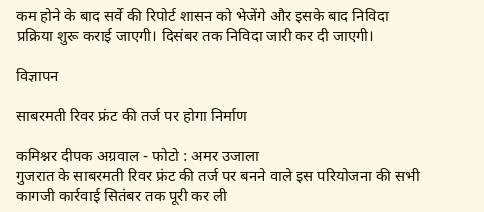कम होने के बाद सर्वे की रिपोर्ट शासन को भेजेंगे और इसके बाद निविदा प्रक्रिया शुरू कराई जाएगी। दिसंबर तक निविदा जारी कर दी जाएगी।

विज्ञापन

साबरमती रिवर फ्रंट की तर्ज पर होगा निर्माण

कमिश्नर दीपक अग्रवाल - फोटो : अमर उजाला
गुजरात के साबरमती रिवर फ्रंट की तर्ज पर बनने वाले इस परियोजना की सभी कागजी कार्रवाई सितंबर तक पूरी कर ली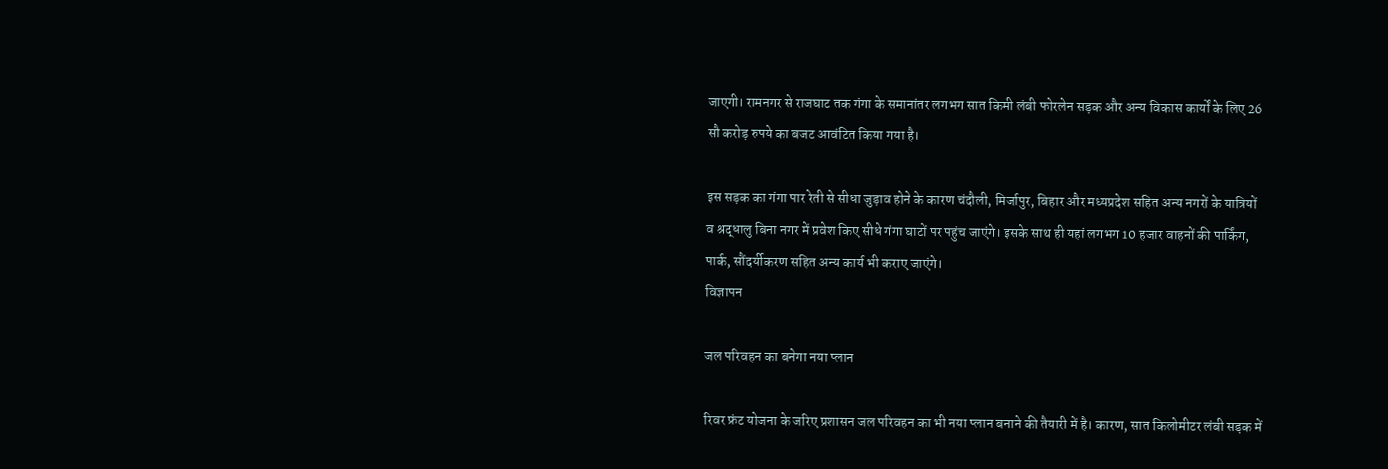जाएगी। रामनगर से राजघाट तक गंगा के समानांतर लगभग सात किमी लंबी फोरलेन सड़क और अन्य विकास कार्यों के लिए 26 सौ करोड़ रुपये का बजट आवंटित किया गया है।

इस सड़क का गंगा पार रेती से सीधा जुड़ाव होने के कारण चंदौली, मिर्जापुर, बिहार और मध्यप्रदेश सहित अन्य नगरों के यात्रियों व श्रद्धालु बिना नगर में प्रवेश किए सीधे गंगा घाटों पर पहुंच जाएंगे। इसके साथ ही यहां लगभग 10 हजार वाहनों की पार्किंग, पार्क, सौंदर्यीकरण सहित अन्य कार्य भी कराए जाएंगे।
विज्ञापन

जल परिवहन का बनेगा नया प्लान

रिवर फ्रंट योजना के जरिए प्रशासन जल परिवहन का भी नया प्लान बनाने की तैयारी में है। कारण, सात किलोमीटर लंबी सड़क में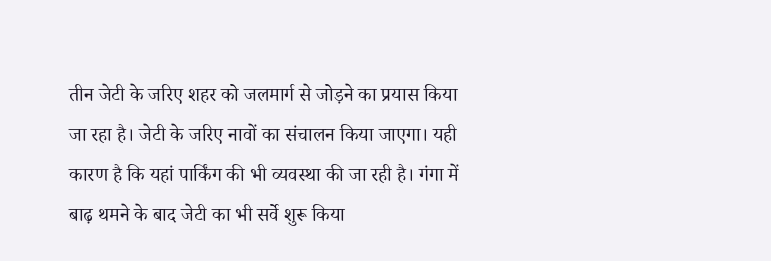तीन जेटी के जरिए शहर को जलमार्ग से जोड़ने का प्रयास किया जा रहा है। जेटी के जरिए नावों का संचालन किया जाएगा। यही कारण है कि यहां पार्किंग की भी व्यवस्था की जा रही है। गंगा में बाढ़ थमने के बाद जेटी का भी सर्वे शुरू किया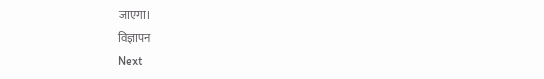जाएगा।
विज्ञापन
Next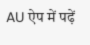AU ऐप में पढ़ें